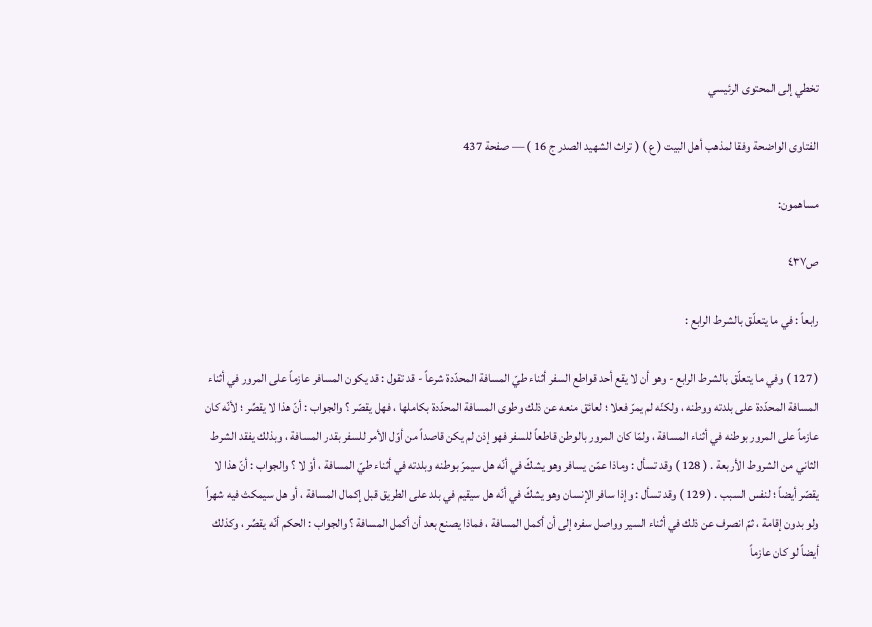تخطي إلى المحتوى الرئيسي

الفتاوى الواضحة وفقا لمذهب أهل البيت ( ع ) ( تراث الشهيد الصدر ج 16 ) — صفحة 437

مساهمون:

ص٤٣٧

رابعاً : في ما يتعلّق بالشرط الرابع :

( 127 ) وفي ما يتعلّق بالشرط الرابع - وهو أن لا يقع أحد قواطع السفر أثناء طيّ المسافة المحدّدة شرعاً - قد تقول : قد يكون المسافر عازماً على المرور في أثناء المسافة المحدّدة على بلدته ووطنه ، ولكنّه لم يمرّ فعلا ؛ لعائق منعه عن ذلك وطوى المسافة المحدّدة بكاملها ، فهل يقصّر ؟ والجواب : أنّ هذا لا يقصِّر ؛ لأنّه كان عازماً على المرور بوطنه في أثناء المسافة ، ولمّا كان المرور بالوطن قاطعاً للسفر فهو إذن لم يكن قاصداً من أوّل الأمر للسفر بقدر المسافة ، وبذلك يفقد الشرط الثاني من الشروط الأربعة . ( 128 ) وقد تسأل : وماذا عمّن يسافر وهو يشكّ في أنّه هل سيمرّ بوطنه وبلدته في أثناء طيّ المسافة ، أوْ لا ؟ والجواب : أنّ هذا لا يقصّر أيضاً ؛ لنفس السبب . ( 129 ) وقد تسأل : وإذا سافر الإنسان وهو يشكّ في أنّه هل سيقيم في بلد على الطريق قبل إكمال المسافة ، أو هل سيمكث فيه شهراً ولو بدون إقامة ، ثمّ انصرف عن ذلك في أثناء السير وواصل سفره إلى أن أكمل المسافة ، فماذا يصنع بعد أن أكمل المسافة ؟ والجواب : الحكم أنّه يقصِّر ، وكذلك أيضاً لو كان عازماً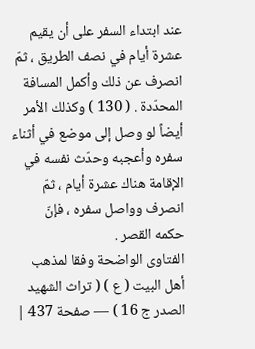عند ابتداء السفر على أن يقيم عشرة أيام في نصف الطريق ، ثمّ انصرف عن ذلك وأكمل المسافة المحدّدة . ( 130 ) وكذلك الأمر أيضاً لو وصل إلى موضع في أثناء سفره وأعجبه وحدّث نفسه في الإقامة هناك عشرة أيام ، ثمّ انصرف وواصل سفره ، فإنّ حكمه القصر .
الفتاوى الواضحة وفقا لمذهب أهل البيت ( ع ) ( تراث الشهيد الصدر ج 16 ) — صفحة 437 |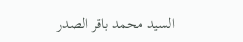السيد محمد باقر الصدر